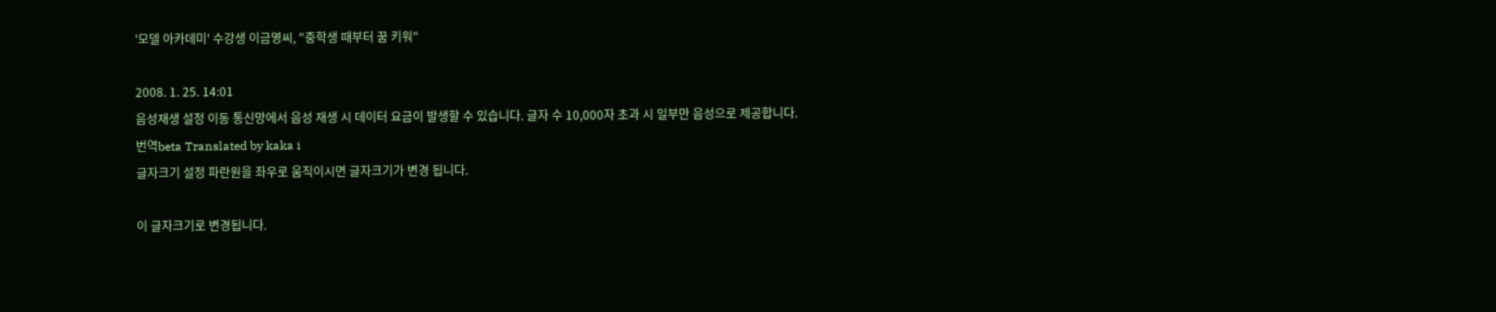'모델 아카데미' 수강생 이금영씨, "중학생 때부터 꿈 키워"

2008. 1. 25. 14:01
음성재생 설정 이동 통신망에서 음성 재생 시 데이터 요금이 발생할 수 있습니다. 글자 수 10,000자 초과 시 일부만 음성으로 제공합니다.
번역beta Translated by kaka i
글자크기 설정 파란원을 좌우로 움직이시면 글자크기가 변경 됩니다.

이 글자크기로 변경됩니다.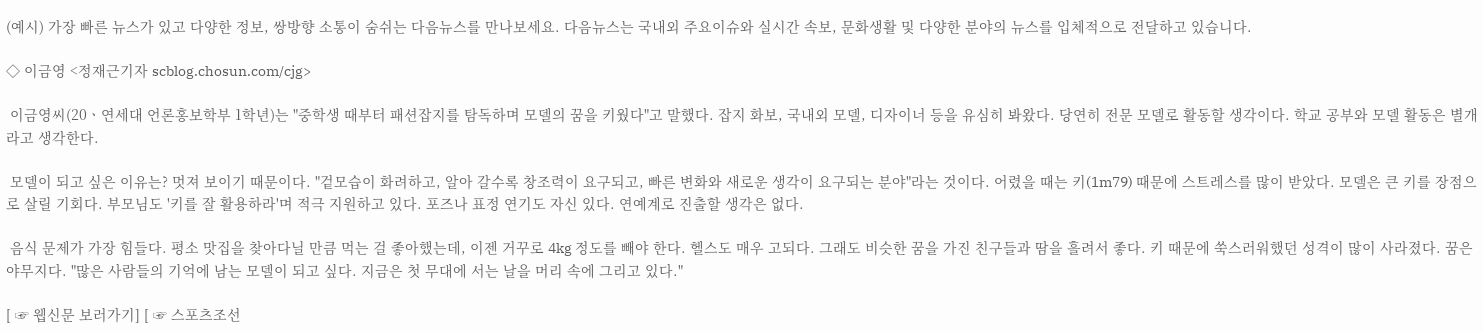(예시) 가장 빠른 뉴스가 있고 다양한 정보, 쌍방향 소통이 숨쉬는 다음뉴스를 만나보세요. 다음뉴스는 국내외 주요이슈와 실시간 속보, 문화생활 및 다양한 분야의 뉴스를 입체적으로 전달하고 있습니다.

◇ 이금영 <정재근기자 scblog.chosun.com/cjg>

 이금영씨(20ㆍ연세대 언론홍보학부 1학년)는 "중학생 때부터 패션잡지를 탐독하며 모델의 꿈을 키웠다"고 말했다. 잡지 화보, 국내외 모델, 디자이너 등을 유심히 봐왔다. 당연히 전문 모델로 활동할 생각이다. 학교 공부와 모델 활동은 별개라고 생각한다.

 모델이 되고 싶은 이유는? 멋져 보이기 때문이다. "겉모습이 화려하고, 알아 갈수록 창조력이 요구되고, 빠른 변화와 새로운 생각이 요구되는 분야"라는 것이다. 어렸을 때는 키(1m79) 때문에 스트레스를 많이 받았다. 모델은 큰 키를 장점으로 살릴 기회다. 부모님도 '키를 잘 활용하라'며 적극 지원하고 있다. 포즈나 표정 연기도 자신 있다. 연예계로 진출할 생각은 없다.

 음식 문제가 가장 힘들다. 평소 맛집을 찾아다닐 만큼 먹는 걸 좋아했는데, 이젠 거꾸로 4kg 정도를 빼야 한다. 헬스도 매우 고되다. 그래도 비슷한 꿈을 가진 친구들과 땀을 흘려서 좋다. 키 때문에 쑥스러워했던 성격이 많이 사라졌다. 꿈은 야무지다. "많은 사람들의 기억에 남는 모델이 되고 싶다. 지금은 첫 무대에 서는 날을 머리 속에 그리고 있다."

[ ☞ 웹신문 보러가기] [ ☞ 스포츠조선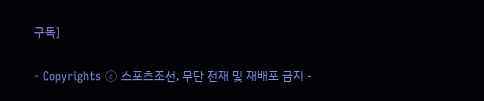구독]

- Copyrights ⓒ 스포츠조선, 무단 전재 및 재배포 금지 -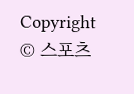Copyright © 스포츠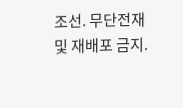조선. 무단전재 및 재배포 금지.